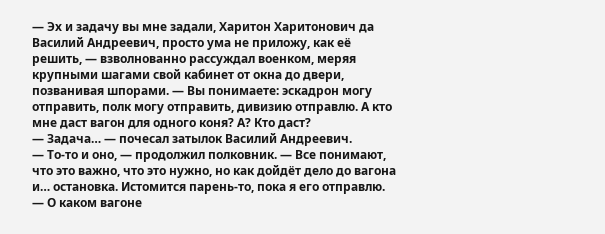— Эх и задачу вы мне задали, Харитон Харитонович да Василий Андреевич, просто ума не приложу, как её решить, — взволнованно рассуждал военком, меряя крупными шагами свой кабинет от окна до двери, позванивая шпорами. — Вы понимаете: эскадрон могу отправить, полк могу отправить, дивизию отправлю. А кто мне даст вагон для одного коня? А? Кто даст?
— Задача… — почесал затылок Василий Андреевич.
— То-то и оно, — продолжил полковник. — Все понимают, что это важно, что это нужно, но как дойдёт дело до вагона и… остановка. Истомится парень-то, пока я его отправлю.
— О каком вагоне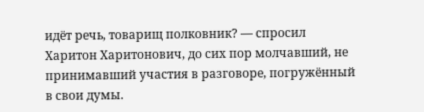идёт речь, товарищ полковник? — спросил Харитон Харитонович, до сих пор молчавший, не принимавший участия в разговоре, погружённый в свои думы.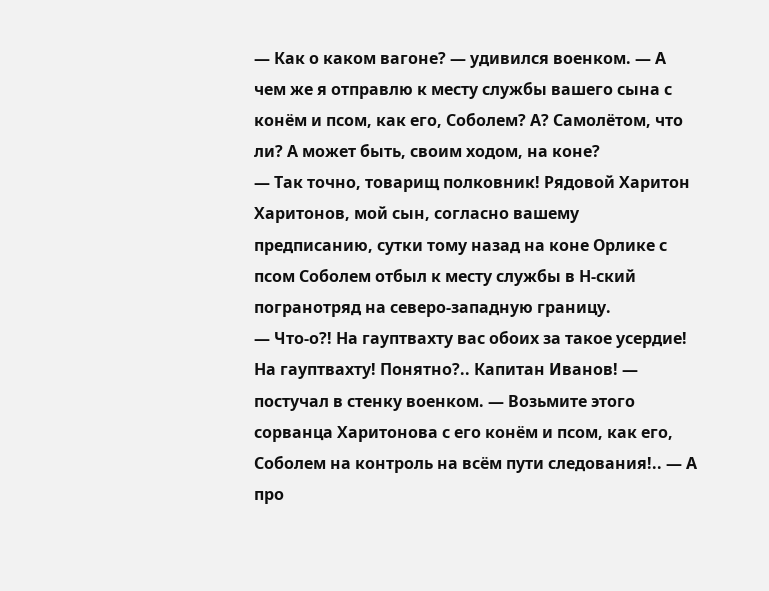— Как о каком вагоне? — удивился военком. — А чем же я отправлю к месту службы вашего сына с конём и псом, как его, Соболем? А? Самолётом, что ли? А может быть, своим ходом, на коне?
— Так точно, товарищ полковник! Рядовой Харитон Харитонов, мой сын, согласно вашему предписанию, сутки тому назад на коне Орлике с псом Соболем отбыл к месту службы в Н-ский погранотряд на северо-западную границу.
— Что-о?! На гауптвахту вас обоих за такое усердие! На гауптвахту! Понятно?.. Капитан Иванов! — постучал в стенку военком. — Возьмите этого сорванца Харитонова с его конём и псом, как его, Соболем на контроль на всём пути следования!.. — А про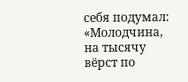себя подумал: «Молодчина, на тысячу вёрст по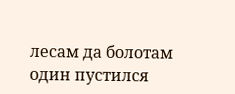лесам да болотам один пустился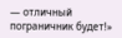— отличный пограничник будет!»